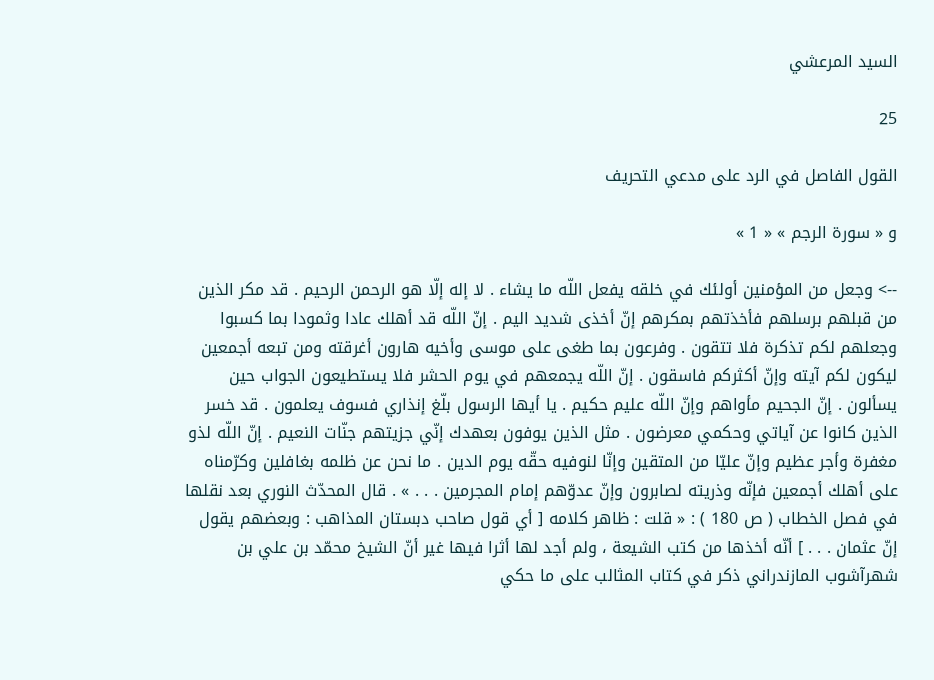السيد المرعشي

25

القول الفاصل في الرد على مدعي التحريف

و « سورة الرجم » « 1 »

--> وجعل من المؤمنين أولئك في خلقه يفعل اللّه ما يشاء . لا إله إلّا هو الرحمن الرحيم . قد مكر الذين من قبلهم برسلهم فأخذتهم بمكرهم إنّ أخذى شديد اليم . إنّ اللّه قد أهلك عادا وثمودا بما كسبوا وجعلهم لكم تذكرة فلا تتقون . وفرعون بما طغى على موسى وأخيه هارون أغرقته ومن تبعه أجمعين ليكون لكم آيته وإنّ أكثركم فاسقون . إنّ اللّه يجمعهم في يوم الحشر فلا يستطيعون الجواب حين يسألون . إنّ الجحيم مأواهم وإنّ اللّه عليم حكيم . يا أيها الرسول بلّغ إنذاري فسوف يعلمون . قد خسر الذين كانوا عن آياتي وحكمي معرضون . مثل الذين يوفون بعهدك إنّي جزيتهم جنّات النعيم . إنّ اللّه لذو مغفرة وأجر عظيم وإنّ عليّا من المتقين وإنّا لنوفيه حقّه يوم الدين . ما نحن عن ظلمه بغافلين وكرّمناه على أهلك أجمعين فإنّه وذريته لصابرون وإنّ عدوّهم إمام المجرمين . . . » . قال المحدّث النوري بعد نقلها في فصل الخطاب ( ص 180 ) : « قلت : ظاهر كلامه [ أي قول صاحب دبستان المذاهب : وبعضهم يقول إنّ عثمان . . . ] أنّه أخذها من كتب الشيعة ، ولم أجد لها أثرا فيها غير أنّ الشيخ محمّد بن علي بن شهرآشوب المازندراني ذكر في كتاب المثالب على ما حكي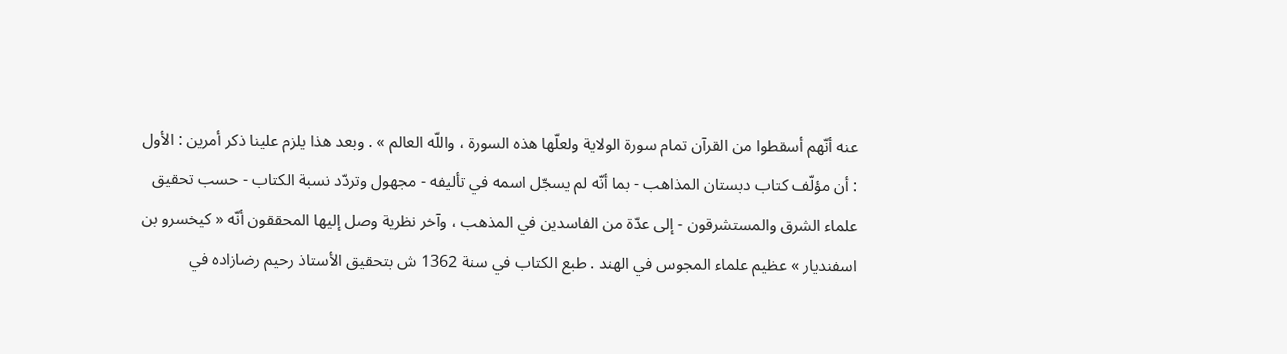عنه أنّهم أسقطوا من القرآن تمام سورة الولاية ولعلّها هذه السورة ، واللّه العالم » . وبعد هذا يلزم علينا ذكر أمرين : الأول : أن مؤلّف كتاب دبستان المذاهب - بما أنّه لم يسجّل اسمه في تأليفه - مجهول وتردّد نسبة الكتاب - حسب تحقيق علماء الشرق والمستشرقون - إلى عدّة من الفاسدين في المذهب ، وآخر نظرية وصل إليها المحققون أنّه « كيخسرو بن اسفنديار » عظيم علماء المجوس في الهند . طبع الكتاب في سنة 1362 ش بتحقيق الأستاذ رحيم رضازاده في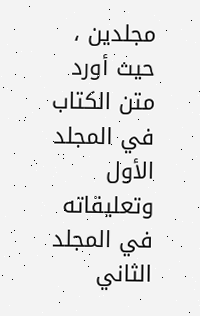مجلدين ، حيث أورد متن الكتاب في المجلد الأول وتعليقاته في المجلد الثاني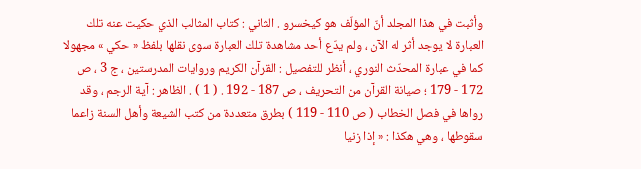وأثبت في هذا المجلد أنّ المؤلّف هو كيخسرو . الثاني : كتاب المثالب الذي حكيت عنه تلك العبارة لا يوجد أثر له الآن ، ولم يدّع أحد مشاهدة تلك العبارة سوى نقلها بلفظ « حكي » مجهولا كما في عبارة المحدّث النوري ، أنظر للتفصيل : القرآن الكريم وروايات المدرستين ، ج 3 ، ص 172 - 179 ؛ صيانة القرآن من التحريف ، ص 187 - 192 . ( 1 ) . الظاهر : آية الرجم ، وقد رواها في فصل الخطاب ( ص 110 - 119 ) بطرق متعددة من كتب الشيعة وأهل السنة زاعما سقوطها ، وهي هكذا : « إذا زنيا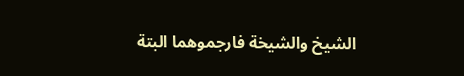الشيخ والشيخة فارجموهما البتة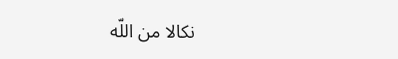نكالا من اللّه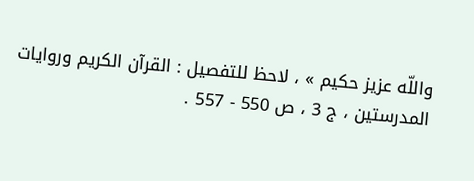واللّه عزيز حكيم » ، لاحظ للتفصيل : القرآن الكريم وروايات المدرستين ، ج 3 ، ص 550 - 557 .